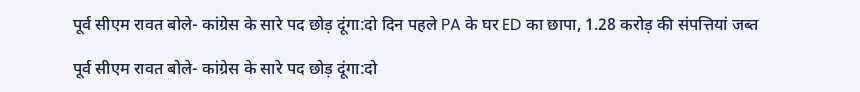पूर्व सीएम रावत बोले- कांग्रेस के सारे पद छोड़ दूंगा:दो दिन पहले PA के घर ED का छापा, 1.28 करोड़ की संपत्तियां जब्त

पूर्व सीएम रावत बोले- कांग्रेस के सारे पद छोड़ दूंगा:दो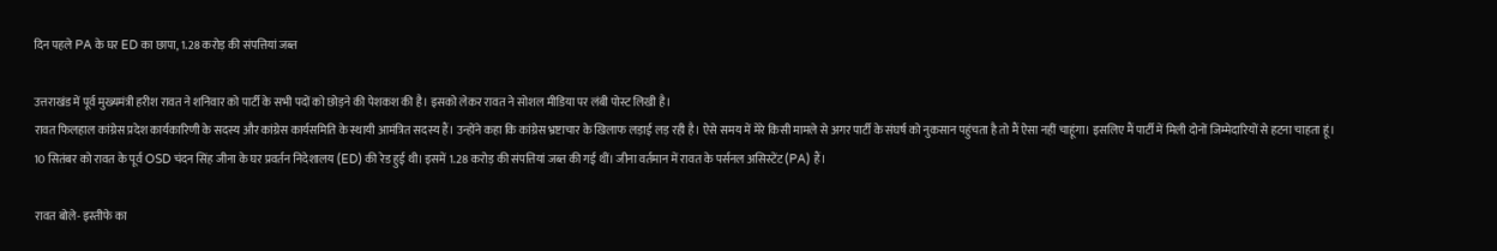दिन पहले PA के घर ED का छापा, 1.28 करोड़ की संपत्तियां जब्त

उत्तराखंड में पूर्व मुख्यमंत्री हरीश रावत ने शनिवार को पार्टी के सभी पदों को छोड़ने की पेशकश की है। इसको लेकर रावत ने सोशल मीडिया पर लंबी पोस्ट लिखी है।
रावत फिलहाल कांग्रेस प्रदेश कार्यकारिणी के सदस्य और कांग्रेस कार्यसमिति के स्थायी आमंत्रित सदस्य हैं। उन्होंने कहा कि कांग्रेस भ्रष्टाचार के खिलाफ लड़ाई लड़ रही है। ऐसे समय में मेरे किसी मामले से अगर पार्टी के संघर्ष को नुकसान पहुंचता है तो मैं ऐसा नहीं चाहूंगा। इसलिए मैं पार्टी में मिली दोनों जिम्मेदारियों से हटना चाहता हूं।
10 सितंबर को रावत के पूर्व OSD चंदन सिंह जीना के घर प्रवर्तन निदेशालय (ED) की रेड हुई थी। इसमें 1.28 करोड़ की संपत्तियां जब्त की गई थीं। जीना वर्तमान में रावत के पर्सनल असिस्टेंट (PA) हैं।

रावत बोले- इस्तीफे का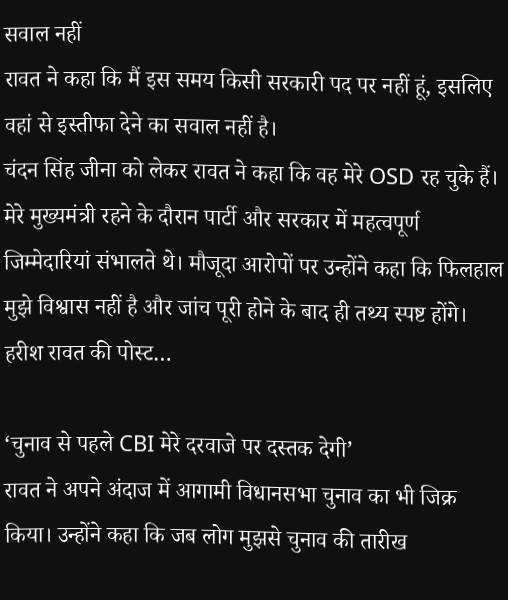सवाल नहीं
रावत ने कहा कि मैं इस समय किसी सरकारी पद पर नहीं हूं, इसलिए वहां से इस्तीफा देने का सवाल नहीं है।
चंदन सिंह जीना को लेकर रावत ने कहा कि वह मेरे OSD रह चुके हैं। मेरे मुख्यमंत्री रहने के दौरान पार्टी और सरकार में महत्वपूर्ण जिम्मेदारियां संभालते थे। मौजूदा आरोपों पर उन्होंने कहा कि फिलहाल मुझे विश्वास नहीं है और जांच पूरी होने के बाद ही तथ्य स्पष्ट होंगे।
हरीश रावत की पोस्ट…

‘चुनाव से पहले CBI मेरे दरवाजे पर दस्तक देगी’
रावत ने अपने अंदाज में आगामी विधानसभा चुनाव का भी जिक्र किया। उन्होंने कहा कि जब लोग मुझसे चुनाव की तारीख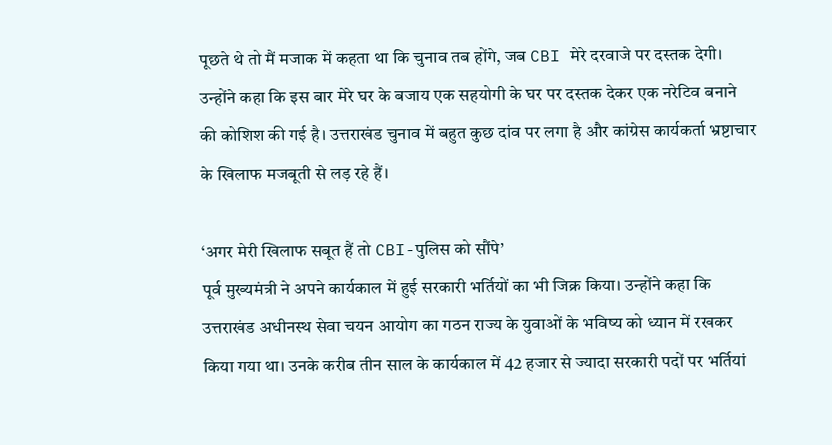पूछते थे तो मैं मजाक में कहता था कि चुनाव तब होंगे, जब CBI मेरे दरवाजे पर दस्तक देगी।
उन्होंने कहा कि इस बार मेरे घर के बजाय एक सहयोगी के घर पर दस्तक देकर एक नरेटिव बनाने की कोशिश की गई है। उत्तराखंड चुनाव में बहुत कुछ दांव पर लगा है और कांग्रेस कार्यकर्ता भ्रष्टाचार के खिलाफ मजबूती से लड़ रहे हैं।

‘अगर मेरी खिलाफ सबूत हैं तो CBI-पुलिस को सौंपे’
पूर्व मुख्यमंत्री ने अपने कार्यकाल में हुई सरकारी भर्तियों का भी जिक्र किया। उन्होंने कहा कि उत्तराखंड अधीनस्थ सेवा चयन आयोग का गठन राज्य के युवाओं के भविष्य को ध्यान में रखकर किया गया था। उनके करीब तीन साल के कार्यकाल में 42 हजार से ज्यादा सरकारी पदों पर भर्तियां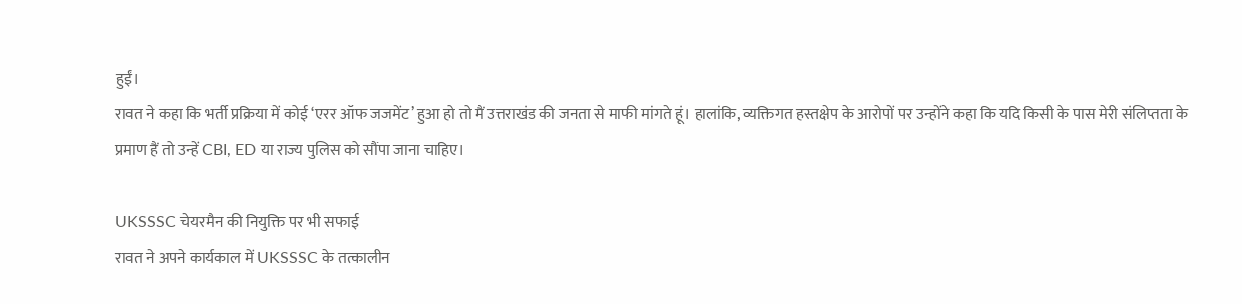हुईं।
रावत ने कहा कि भर्ती प्रक्रिया में कोई ‘एरर ऑफ जजमेंट’ हुआ हो तो मैं उत्तराखंड की जनता से माफी मांगते हूं। हालांकि, व्यक्तिगत हस्तक्षेप के आरोपों पर उन्होंने कहा कि यदि किसी के पास मेरी संलिप्तता के प्रमाण हैं तो उन्हें CBI, ED या राज्य पुलिस को सौंपा जाना चाहिए।

UKSSSC चेयरमैन की नियुक्ति पर भी सफाई
रावत ने अपने कार्यकाल में UKSSSC के तत्कालीन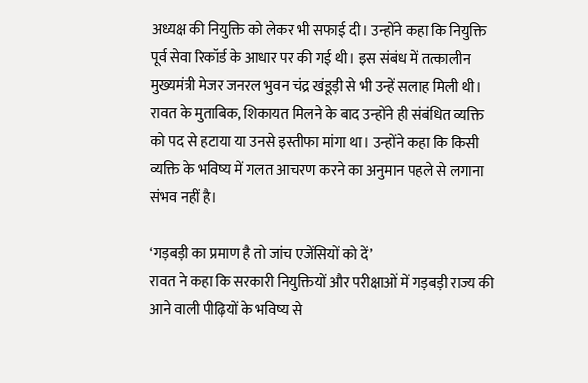अध्यक्ष की नियुक्ति को लेकर भी सफाई दी। उन्होंने कहा कि नियुक्ति पूर्व सेवा रिकॉर्ड के आधार पर की गई थी। इस संबंध में तत्कालीन मुख्यमंत्री मेजर जनरल भुवन चंद्र खंडूड़ी से भी उन्हें सलाह मिली थी।
रावत के मुताबिक, शिकायत मिलने के बाद उन्होंने ही संबंधित व्यक्ति को पद से हटाया या उनसे इस्तीफा मांगा था। उन्होंने कहा कि किसी व्यक्ति के भविष्य में गलत आचरण करने का अनुमान पहले से लगाना संभव नहीं है।

‘गड़बड़ी का प्रमाण है तो जांच एजेंसियों को दें’
रावत ने कहा कि सरकारी नियुक्तियों और परीक्षाओं में गड़बड़ी राज्य की आने वाली पीढ़ियों के भविष्य से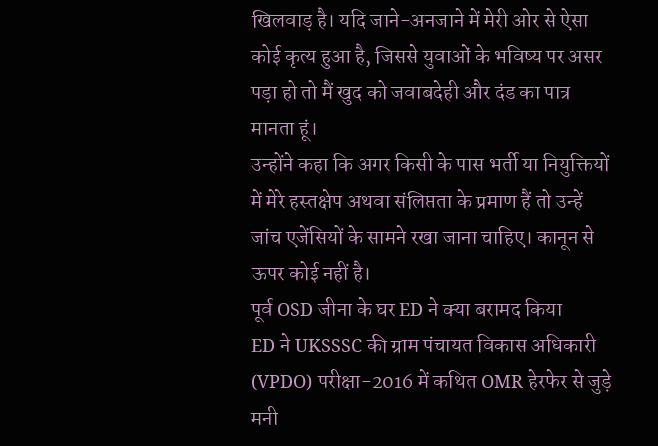खिलवाड़ है। यदि जाने-अनजाने में मेरी ओर से ऐसा कोई कृत्य हुआ है, जिससे युवाओं के भविष्य पर असर पड़ा हो तो मैं खुद को जवाबदेही और दंड का पात्र मानता हूं।
उन्होंने कहा कि अगर किसी के पास भर्ती या नियुक्तियों में मेरे हस्तक्षेप अथवा संलिप्तता के प्रमाण हैं तो उन्हें जांच एजेंसियों के सामने रखा जाना चाहिए। कानून से ऊपर कोई नहीं है।
पूर्व OSD जीना के घर ED ने क्या बरामद किया
ED ने UKSSSC की ग्राम पंचायत विकास अधिकारी (VPDO) परीक्षा-2016 में कथित OMR हेरफेर से जुड़े मनी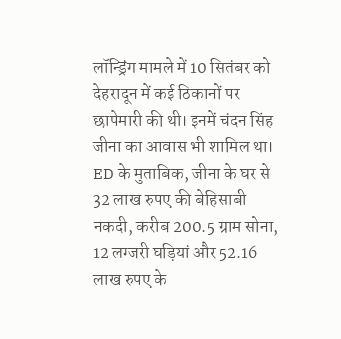लॉन्ड्रिंग मामले में 10 सितंबर को देहरादून में कई ठिकानों पर छापेमारी की थी। इनमें चंदन सिंह जीना का आवास भी शामिल था।
ED के मुताबिक, जीना के घर से 32 लाख रुपए की बेहिसाबी नकदी, करीब 200.5 ग्राम सोना, 12 लग्जरी घड़ियां और 52.16 लाख रुपए के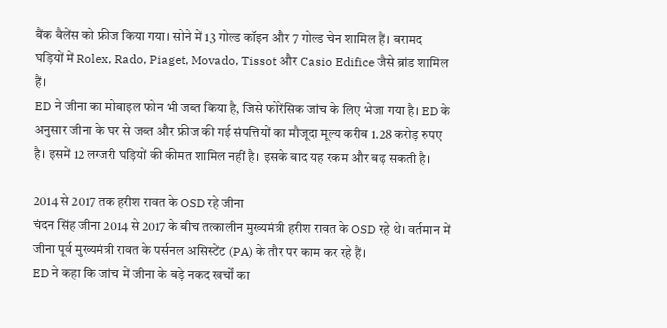बैंक बैलेंस को फ्रीज किया गया। सोने में 13 गोल्ड कॉइन और 7 गोल्ड चेन शामिल हैं। बरामद घड़ियों में Rolex, Rado, Piaget, Movado, Tissot और Casio Edifice जैसे ब्रांड शामिल हैं।
ED ने जीना का मोबाइल फोन भी जब्त किया है, जिसे फोरेंसिक जांच के लिए भेजा गया है। ED के अनुसार जीना के घर से जब्त और फ्रीज की गई संपत्तियों का मौजूदा मूल्य करीब 1.28 करोड़ रुपए है। इसमें 12 लग्जरी घड़ियों की कीमत शामिल नहीं है। इसके बाद यह रकम और बढ़ सकती है।

2014 से 2017 तक हरीश रावत के OSD रहे जीना
चंदन सिंह जीना 2014 से 2017 के बीच तत्कालीन मुख्यमंत्री हरीश रावत के OSD रहे थे। वर्तमान में जीना पूर्व मुख्यमंत्री रावत के पर्सनल असिस्टेंट (PA) के तौर पर काम कर रहे हैं।
ED ने कहा कि जांच में जीना के बड़े नकद खर्चों का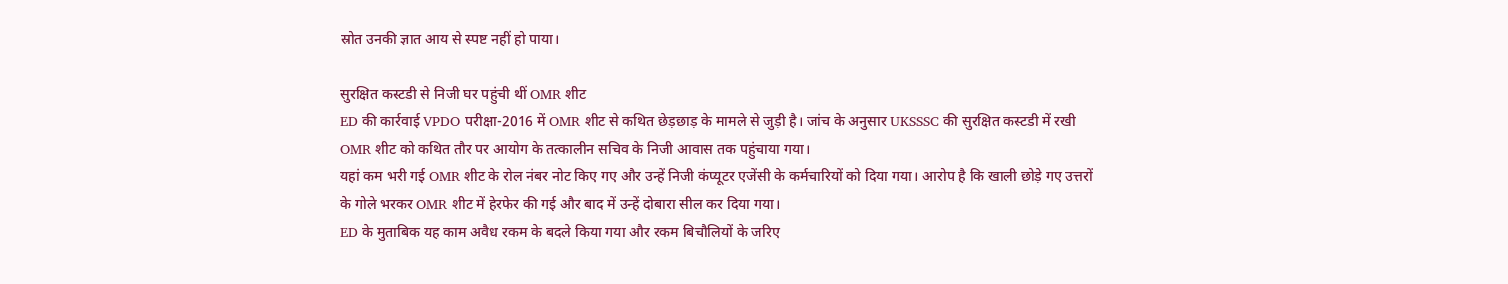स्रोत उनकी ज्ञात आय से स्पष्ट नहीं हो पाया।

सुरक्षित कस्टडी से निजी घर पहुंची थीं OMR शीट
ED की कार्रवाई VPDO परीक्षा-2016 में OMR शीट से कथित छेड़छाड़ के मामले से जुड़ी है। जांच के अनुसार UKSSSC की सुरक्षित कस्टडी में रखी OMR शीट को कथित तौर पर आयोग के तत्कालीन सचिव के निजी आवास तक पहुंचाया गया।
यहां कम भरी गई OMR शीट के रोल नंबर नोट किए गए और उन्हें निजी कंप्यूटर एजेंसी के कर्मचारियों को दिया गया। आरोप है कि खाली छोड़े गए उत्तरों के गोले भरकर OMR शीट में हेरफेर की गई और बाद में उन्हें दोबारा सील कर दिया गया।
ED के मुताबिक यह काम अवैध रकम के बदले किया गया और रकम बिचौलियों के जरिए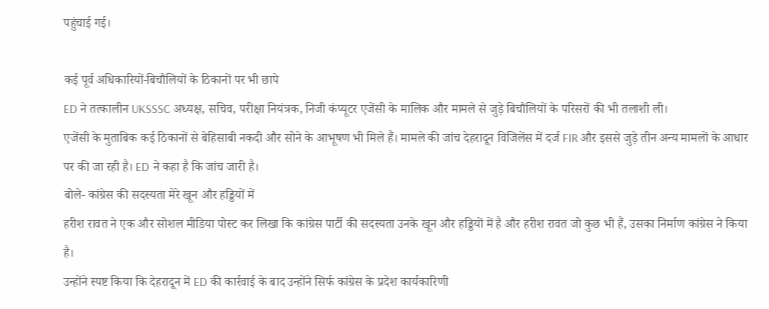पहुंचाई गई।

कई पूर्व अधिकारियों-बिचौलियों के ठिकानों पर भी छापे
ED ने तत्कालीन UKSSSC अध्यक्ष, सचिव, परीक्षा नियंत्रक, निजी कंप्यूटर एजेंसी के मालिक और मामले से जुड़े बिचौलियों के परिसरों की भी तलाशी ली।
एजेंसी के मुताबिक कई ठिकानों से बेहिसाबी नकदी और सोने के आभूषण भी मिले हैं। मामले की जांच देहरादून विजिलेंस में दर्ज FIR और इससे जुड़े तीन अन्य मामलों के आधार पर की जा रही है। ED ने कहा है कि जांच जारी है।
बोले- कांग्रेस की सदस्यता मेरे खून और हड्डियों में
हरीश रावत ने एक और सोशल मीडिया पोस्ट कर लिखा कि कांग्रेस पार्टी की सदस्यता उनके खून और हड्डियों में है और हरीश रावत जो कुछ भी हैं, उसका निर्माण कांग्रेस ने किया है।
उन्होंने स्पष्ट किया कि देहरादून में ED की कार्रवाई के बाद उन्होंने सिर्फ कांग्रेस के प्रदेश कार्यकारिणी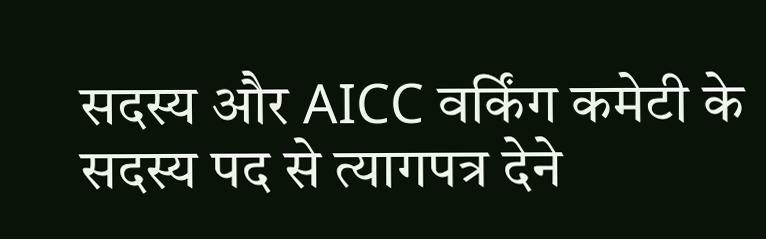सदस्य और AICC वर्किंग कमेटी के सदस्य पद से त्यागपत्र देने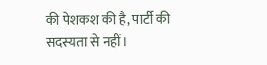की पेशकश की है, पार्टी की सदस्यता से नहीं।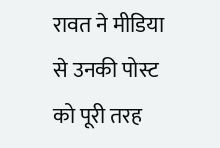रावत ने मीडिया से उनकी पोस्ट को पूरी तरह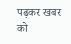पढ़कर खबर को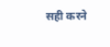सही करने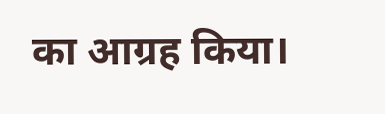का आग्रह किया।